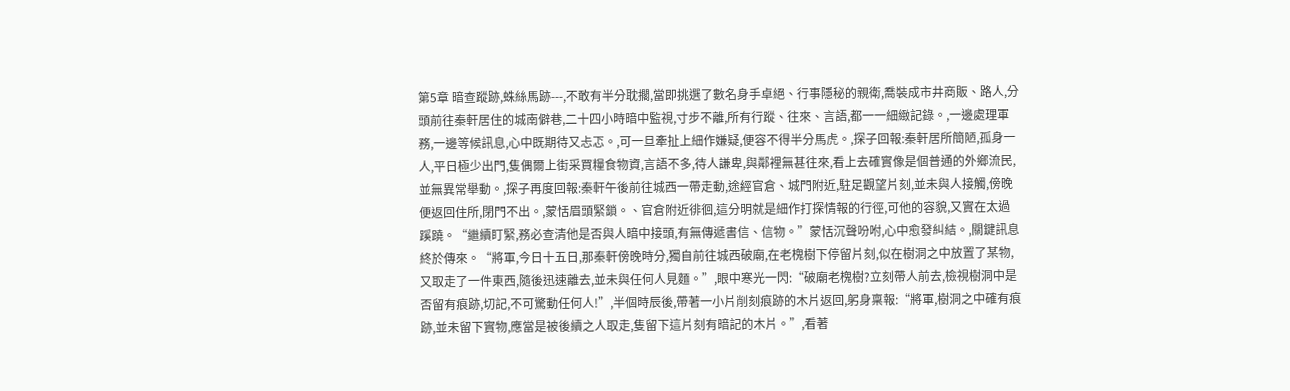第5章 暗查蹤跡,蛛絲馬跡---,不敢有半分耽擱,當即挑選了數名身手卓絕、行事隱秘的親衛,喬裝成市井商販、路人,分頭前往秦軒居住的城南僻巷,二十四小時暗中監視,寸步不離,所有行蹤、往來、言語,都一一細緻記錄。,一邊處理軍務,一邊等候訊息,心中既期待又忐忑。,可一旦牽扯上細作嫌疑,便容不得半分馬虎。,探子回報:秦軒居所簡陋,孤身一人,平日極少出門,隻偶爾上街采買糧食物資,言語不多,待人謙卑,與鄰裡無甚往來,看上去確實像是個普通的外鄉流民,並無異常舉動。,探子再度回報:秦軒午後前往城西一帶走動,途經官倉、城門附近,駐足觀望片刻,並未與人接觸,傍晚便返回住所,閉門不出。,蒙恬眉頭緊鎖。、官倉附近徘徊,這分明就是細作打探情報的行徑,可他的容貌,又實在太過蹊蹺。“繼續盯緊,務必查清他是否與人暗中接頭,有無傳遞書信、信物。”蒙恬沉聲吩咐,心中愈發糾結。,關鍵訊息終於傳來。“將軍,今日十五日,那秦軒傍晚時分,獨自前往城西破廟,在老槐樹下停留片刻,似在樹洞之中放置了某物,又取走了一件東西,隨後迅速離去,並未與任何人見麵。”,眼中寒光一閃:“破廟老槐樹?立刻帶人前去,檢視樹洞中是否留有痕跡,切記,不可驚動任何人!”,半個時辰後,帶著一小片削刻痕跡的木片返回,躬身稟報:“將軍,樹洞之中確有痕跡,並未留下實物,應當是被後續之人取走,隻留下這片刻有暗記的木片。”,看著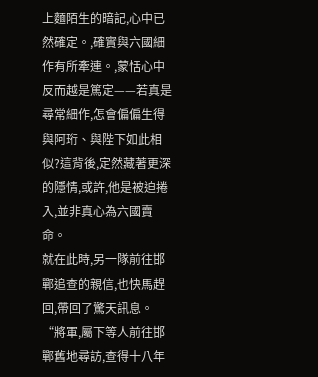上麵陌生的暗記,心中已然確定。,確實與六國細作有所牽連。,蒙恬心中反而越是篤定——若真是尋常細作,怎會偏偏生得與阿珩、與陛下如此相似?這背後,定然藏著更深的隱情,或許,他是被迫捲入,並非真心為六國賣命。
就在此時,另一隊前往邯鄲追查的親信,也快馬趕回,帶回了驚天訊息。
“將軍,屬下等人前往邯鄲舊地尋訪,查得十八年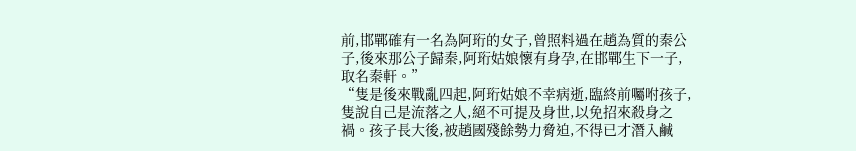前,邯鄲確有一名為阿珩的女子,曾照料過在趙為質的秦公子,後來那公子歸秦,阿珩姑娘懷有身孕,在邯鄲生下一子,取名秦軒。”
“隻是後來戰亂四起,阿珩姑娘不幸病逝,臨終前囑咐孩子,隻說自己是流落之人,絕不可提及身世,以免招來殺身之禍。孩子長大後,被趙國殘餘勢力脅迫,不得已才潛入鹹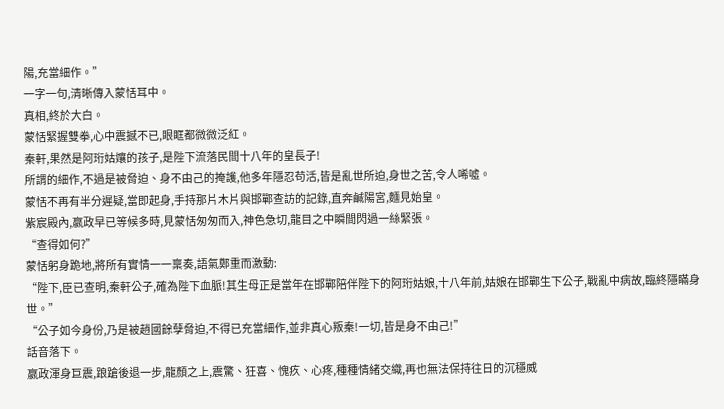陽,充當細作。”
一字一句,清晰傳入蒙恬耳中。
真相,終於大白。
蒙恬緊握雙拳,心中震撼不已,眼眶都微微泛紅。
秦軒,果然是阿珩姑孃的孩子,是陛下流落民間十八年的皇長子!
所謂的細作,不過是被脅迫、身不由己的掩護,他多年隱忍苟活,皆是亂世所迫,身世之苦,令人唏噓。
蒙恬不再有半分遲疑,當即起身,手持那片木片與邯鄲查訪的記錄,直奔鹹陽宮,麵見始皇。
紫宸殿內,嬴政早已等候多時,見蒙恬匆匆而入,神色急切,龍目之中瞬間閃過一絲緊張。
“查得如何?”
蒙恬躬身跪地,將所有實情一一稟奏,語氣鄭重而激動:
“陛下,臣已查明,秦軒公子,確為陛下血脈!其生母正是當年在邯鄲陪伴陛下的阿珩姑娘,十八年前,姑娘在邯鄲生下公子,戰亂中病故,臨終隱瞞身世。”
“公子如今身份,乃是被趙國餘孽脅迫,不得已充當細作,並非真心叛秦!一切,皆是身不由己!”
話音落下。
嬴政渾身巨震,踉蹌後退一步,龍顏之上,震驚、狂喜、愧疚、心疼,種種情緒交織,再也無法保持往日的沉穩威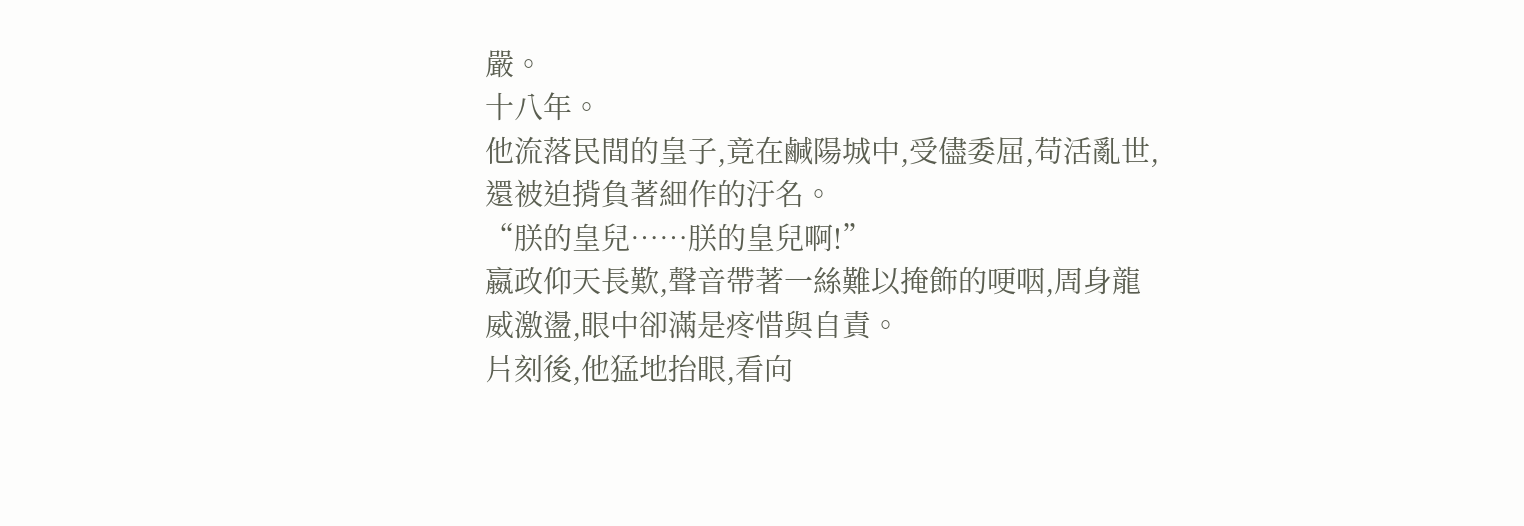嚴。
十八年。
他流落民間的皇子,竟在鹹陽城中,受儘委屈,苟活亂世,還被迫揹負著細作的汙名。
“朕的皇兒……朕的皇兒啊!”
嬴政仰天長歎,聲音帶著一絲難以掩飾的哽咽,周身龍威激盪,眼中卻滿是疼惜與自責。
片刻後,他猛地抬眼,看向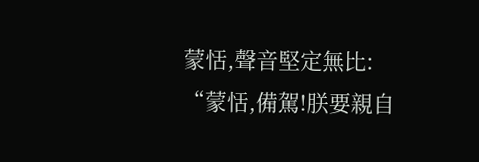蒙恬,聲音堅定無比:
“蒙恬,備駕!朕要親自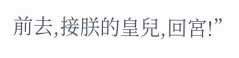前去,接朕的皇兒,回宮!”